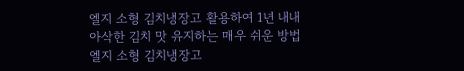엘지 소형 김치냉장고 활용하여 1년 내내 아삭한 김치 맛 유지하는 매우 쉬운 방법
엘지 소형 김치냉장고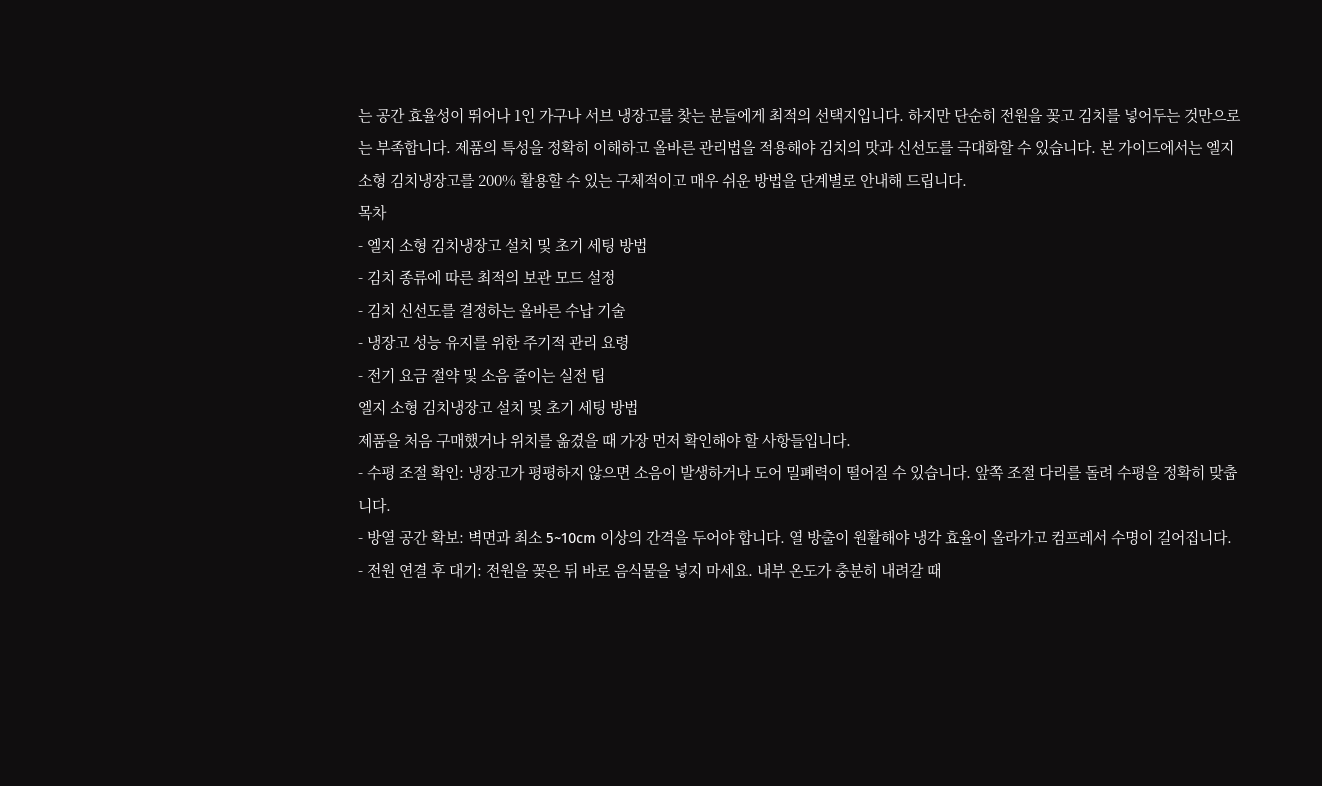는 공간 효율성이 뛰어나 1인 가구나 서브 냉장고를 찾는 분들에게 최적의 선택지입니다. 하지만 단순히 전원을 꽂고 김치를 넣어두는 것만으로는 부족합니다. 제품의 특성을 정확히 이해하고 올바른 관리법을 적용해야 김치의 맛과 신선도를 극대화할 수 있습니다. 본 가이드에서는 엘지 소형 김치냉장고를 200% 활용할 수 있는 구체적이고 매우 쉬운 방법을 단계별로 안내해 드립니다.
목차
- 엘지 소형 김치냉장고 설치 및 초기 세팅 방법
- 김치 종류에 따른 최적의 보관 모드 설정
- 김치 신선도를 결정하는 올바른 수납 기술
- 냉장고 성능 유지를 위한 주기적 관리 요령
- 전기 요금 절약 및 소음 줄이는 실전 팁
엘지 소형 김치냉장고 설치 및 초기 세팅 방법
제품을 처음 구매했거나 위치를 옮겼을 때 가장 먼저 확인해야 할 사항들입니다.
- 수평 조절 확인: 냉장고가 평평하지 않으면 소음이 발생하거나 도어 밀폐력이 떨어질 수 있습니다. 앞쪽 조절 다리를 돌려 수평을 정확히 맞춥니다.
- 방열 공간 확보: 벽면과 최소 5~10cm 이상의 간격을 두어야 합니다. 열 방출이 원활해야 냉각 효율이 올라가고 컴프레서 수명이 길어집니다.
- 전원 연결 후 대기: 전원을 꽂은 뒤 바로 음식물을 넣지 마세요. 내부 온도가 충분히 내려갈 때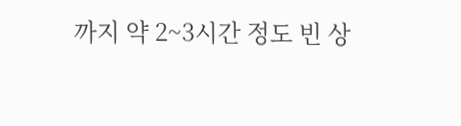까지 약 2~3시간 정도 빈 상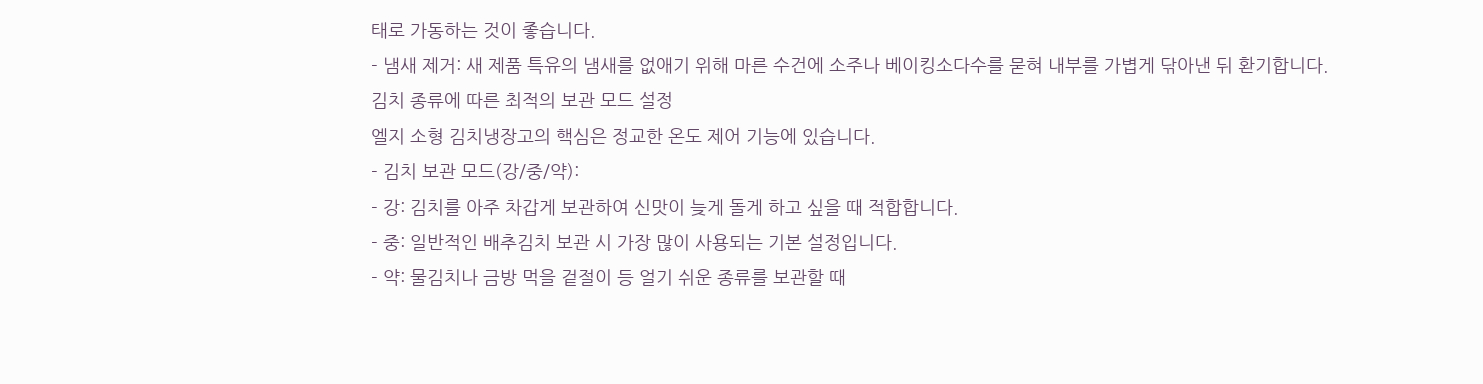태로 가동하는 것이 좋습니다.
- 냄새 제거: 새 제품 특유의 냄새를 없애기 위해 마른 수건에 소주나 베이킹소다수를 묻혀 내부를 가볍게 닦아낸 뒤 환기합니다.
김치 종류에 따른 최적의 보관 모드 설정
엘지 소형 김치냉장고의 핵심은 정교한 온도 제어 기능에 있습니다.
- 김치 보관 모드(강/중/약):
- 강: 김치를 아주 차갑게 보관하여 신맛이 늦게 돌게 하고 싶을 때 적합합니다.
- 중: 일반적인 배추김치 보관 시 가장 많이 사용되는 기본 설정입니다.
- 약: 물김치나 금방 먹을 겉절이 등 얼기 쉬운 종류를 보관할 때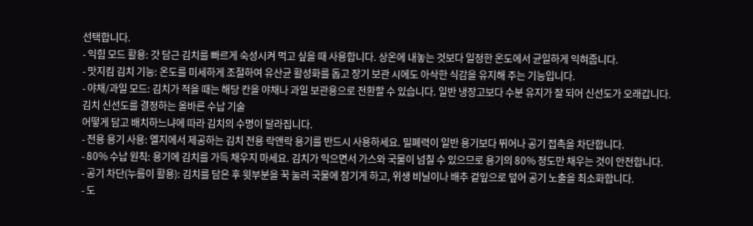선택합니다.
- 익힘 모드 활용: 갓 담근 김치를 빠르게 숙성시켜 먹고 싶을 때 사용합니다. 상온에 내놓는 것보다 일정한 온도에서 균일하게 익혀줍니다.
- 맛지킴 김치 기능: 온도를 미세하게 조절하여 유산균 활성화를 돕고 장기 보관 시에도 아삭한 식감을 유지해 주는 기능입니다.
- 야채/과일 모드: 김치가 적을 때는 해당 칸을 야채나 과일 보관용으로 전환할 수 있습니다. 일반 냉장고보다 수분 유지가 잘 되어 신선도가 오래갑니다.
김치 신선도를 결정하는 올바른 수납 기술
어떻게 담고 배치하느냐에 따라 김치의 수명이 달라집니다.
- 전용 용기 사용: 엘지에서 제공하는 김치 전용 락앤락 용기를 반드시 사용하세요. 밀폐력이 일반 용기보다 뛰어나 공기 접촉을 차단합니다.
- 80% 수납 원칙: 용기에 김치를 가득 채우지 마세요. 김치가 익으면서 가스와 국물이 넘칠 수 있으므로 용기의 80% 정도만 채우는 것이 안전합니다.
- 공기 차단(누름이 활용): 김치를 담은 후 윗부분을 꾹 눌러 국물에 잠기게 하고, 위생 비닐이나 배추 겉잎으로 덮어 공기 노출을 최소화합니다.
- 도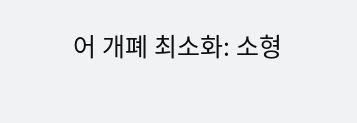어 개폐 최소화: 소형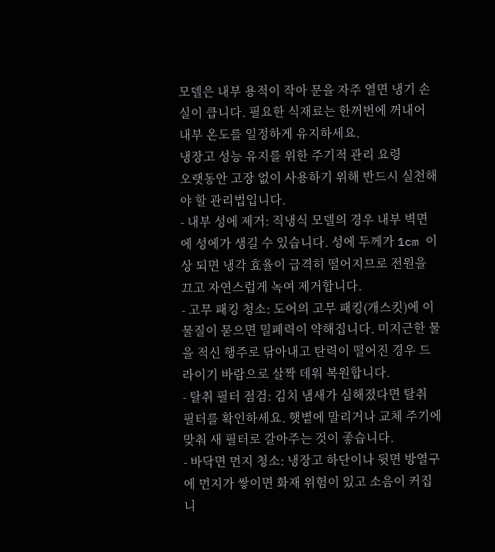모델은 내부 용적이 작아 문을 자주 열면 냉기 손실이 큽니다. 필요한 식재료는 한꺼번에 꺼내어 내부 온도를 일정하게 유지하세요.
냉장고 성능 유지를 위한 주기적 관리 요령
오랫동안 고장 없이 사용하기 위해 반드시 실천해야 할 관리법입니다.
- 내부 성에 제거: 직냉식 모델의 경우 내부 벽면에 성에가 생길 수 있습니다. 성에 두께가 1cm 이상 되면 냉각 효율이 급격히 떨어지므로 전원을 끄고 자연스럽게 녹여 제거합니다.
- 고무 패킹 청소: 도어의 고무 패킹(개스킷)에 이물질이 묻으면 밀폐력이 약해집니다. 미지근한 물을 적신 행주로 닦아내고 탄력이 떨어진 경우 드라이기 바람으로 살짝 데워 복원합니다.
- 탈취 필터 점검: 김치 냄새가 심해졌다면 탈취 필터를 확인하세요. 햇볕에 말리거나 교체 주기에 맞춰 새 필터로 갈아주는 것이 좋습니다.
- 바닥면 먼지 청소: 냉장고 하단이나 뒷면 방열구에 먼지가 쌓이면 화재 위험이 있고 소음이 커집니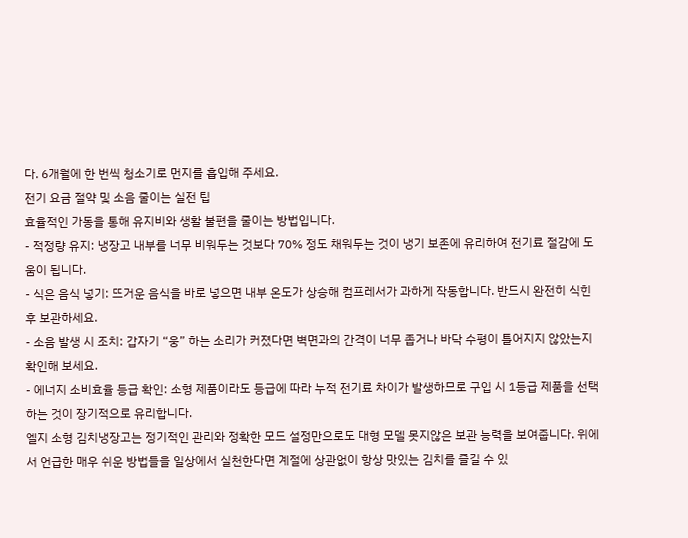다. 6개월에 한 번씩 청소기로 먼지를 흡입해 주세요.
전기 요금 절약 및 소음 줄이는 실전 팁
효율적인 가동을 통해 유지비와 생활 불편을 줄이는 방법입니다.
- 적정량 유지: 냉장고 내부를 너무 비워두는 것보다 70% 정도 채워두는 것이 냉기 보존에 유리하여 전기료 절감에 도움이 됩니다.
- 식은 음식 넣기: 뜨거운 음식을 바로 넣으면 내부 온도가 상승해 컴프레서가 과하게 작동합니다. 반드시 완전히 식힌 후 보관하세요.
- 소음 발생 시 조치: 갑자기 “웅” 하는 소리가 커졌다면 벽면과의 간격이 너무 좁거나 바닥 수평이 틀어지지 않았는지 확인해 보세요.
- 에너지 소비효율 등급 확인: 소형 제품이라도 등급에 따라 누적 전기료 차이가 발생하므로 구입 시 1등급 제품을 선택하는 것이 장기적으로 유리합니다.
엘지 소형 김치냉장고는 정기적인 관리와 정확한 모드 설정만으로도 대형 모델 못지않은 보관 능력을 보여줍니다. 위에서 언급한 매우 쉬운 방법들을 일상에서 실천한다면 계절에 상관없이 항상 맛있는 김치를 즐길 수 있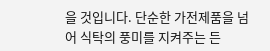을 것입니다. 단순한 가전제품을 넘어 식탁의 풍미를 지켜주는 든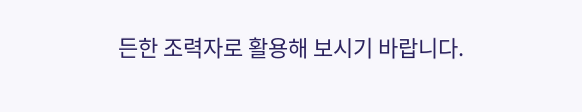든한 조력자로 활용해 보시기 바랍니다.